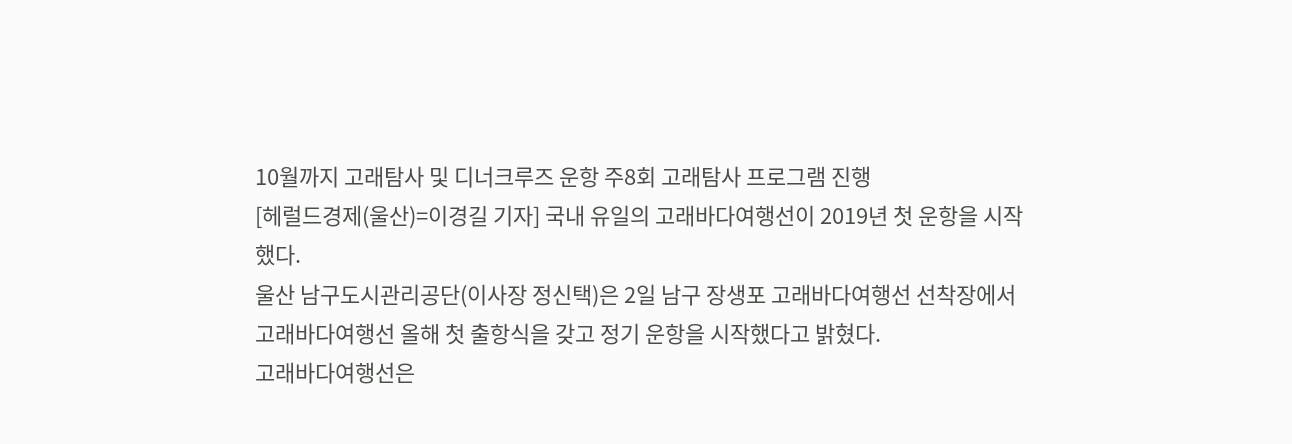10월까지 고래탐사 및 디너크루즈 운항 주8회 고래탐사 프로그램 진행
[헤럴드경제(울산)=이경길 기자] 국내 유일의 고래바다여행선이 2019년 첫 운항을 시작했다.
울산 남구도시관리공단(이사장 정신택)은 2일 남구 장생포 고래바다여행선 선착장에서 고래바다여행선 올해 첫 출항식을 갖고 정기 운항을 시작했다고 밝혔다.
고래바다여행선은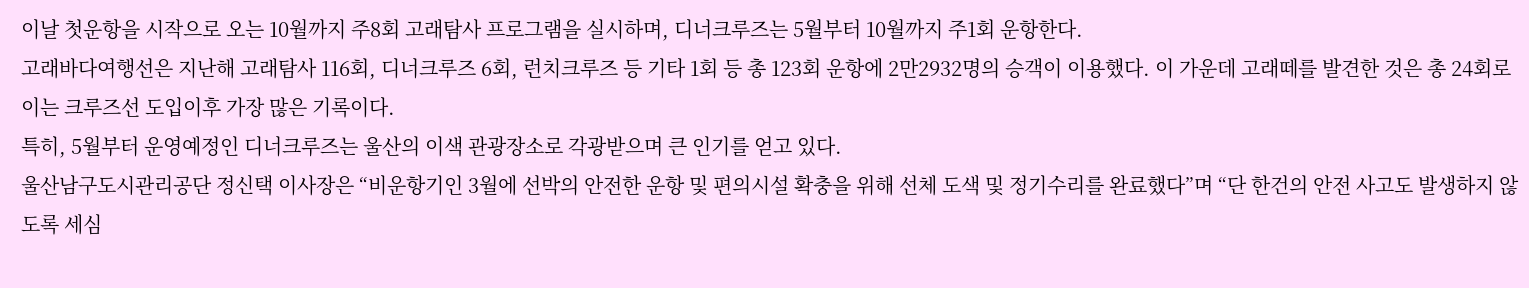이날 첫운항을 시작으로 오는 10월까지 주8회 고래탐사 프로그램을 실시하며, 디너크루즈는 5월부터 10월까지 주1회 운항한다.
고래바다여행선은 지난해 고래탐사 116회, 디너크루즈 6회, 런치크루즈 등 기타 1회 등 총 123회 운항에 2만2932명의 승객이 이용했다. 이 가운데 고래떼를 발견한 것은 총 24회로 이는 크루즈선 도입이후 가장 많은 기록이다.
특히, 5월부터 운영예정인 디너크루즈는 울산의 이색 관광장소로 각광받으며 큰 인기를 얻고 있다.
울산남구도시관리공단 정신택 이사장은 “비운항기인 3월에 선박의 안전한 운항 및 편의시설 확충을 위해 선체 도색 및 정기수리를 완료했다”며 “단 한건의 안전 사고도 발생하지 않도록 세심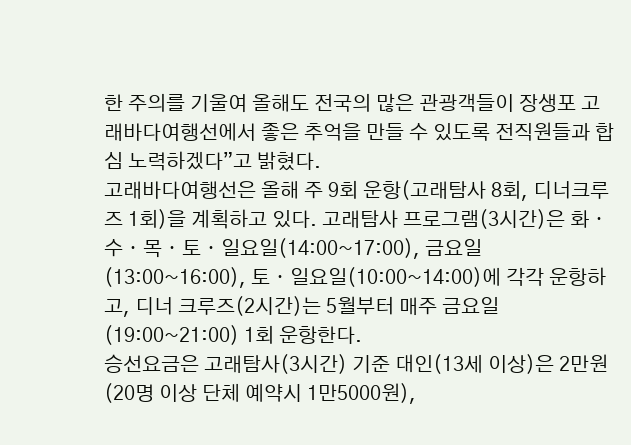한 주의를 기울여 올해도 전국의 많은 관광객들이 장생포 고래바다여행선에서 좋은 추억을 만들 수 있도록 전직원들과 합심 노력하겠다”고 밝혔다.
고래바다여행선은 올해 주 9회 운항(고래탐사 8회, 디너크루즈 1회)을 계획하고 있다. 고래탐사 프로그램(3시간)은 화ㆍ수ㆍ목ㆍ토ㆍ일요일(14:00~17:00), 금요일(13:00~16:00), 토ㆍ일요일(10:00~14:00)에 각각 운항하고, 디너 크루즈(2시간)는 5월부터 매주 금요일(19:00~21:00) 1회 운항한다.
승선요금은 고래탐사(3시간) 기준 대인(13세 이상)은 2만원(20명 이상 단체 예약시 1만5000원),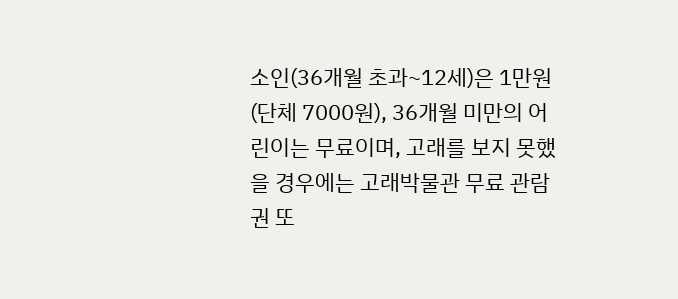소인(36개월 초과~12세)은 1만원(단체 7000원), 36개월 미만의 어린이는 무료이며, 고래를 보지 못했을 경우에는 고래박물관 무료 관람권 또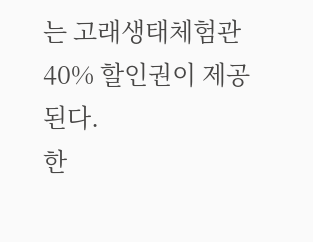는 고래생태체험관 40% 할인권이 제공된다.
한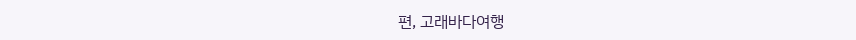편, 고래바다여행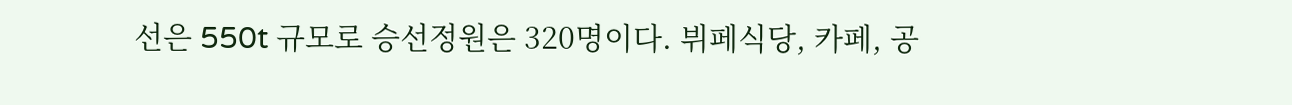선은 550t 규모로 승선정원은 320명이다. 뷔페식당, 카페, 공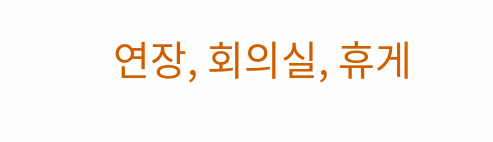연장, 회의실, 휴게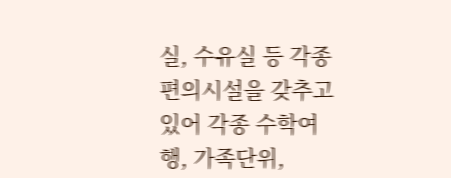실, 수유실 등 각종 편의시설을 갖추고 있어 각종 수학여행, 가족단위,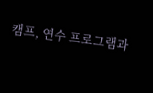캠프, 연수 프로그램과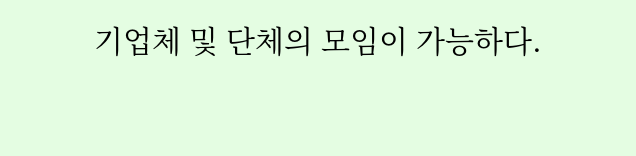기업체 및 단체의 모임이 가능하다.